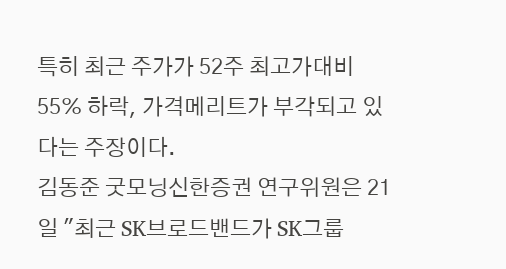특히 최근 주가가 52주 최고가대비 55% 하락, 가격메리트가 부각되고 있다는 주장이다.
김동준 굿모닝신한증권 연구위원은 21일 "최근 SK브로드밴드가 SK그룹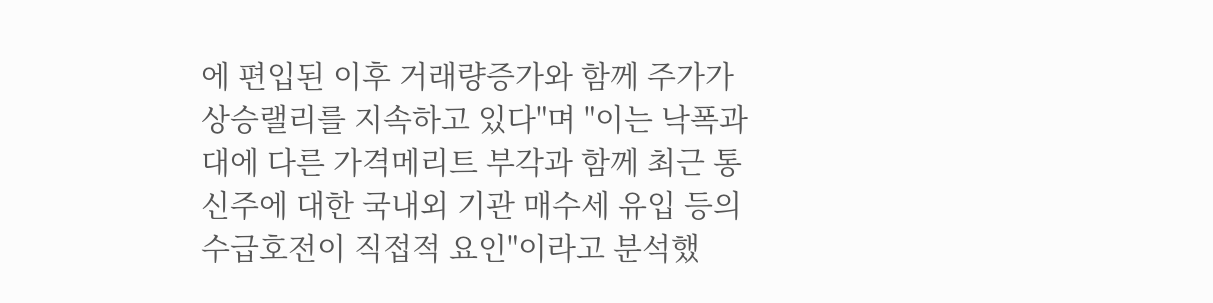에 편입된 이후 거래량증가와 함께 주가가 상승랠리를 지속하고 있다"며 "이는 낙폭과대에 다른 가격메리트 부각과 함께 최근 통신주에 대한 국내외 기관 매수세 유입 등의 수급호전이 직접적 요인"이라고 분석했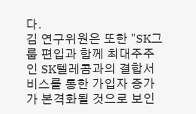다.
김 연구위원은 또한 "SK그룹 편입과 함께 최대주주인 SK텔레콤과의 결합서비스를 통한 가입자 증가가 본격화될 것으로 보인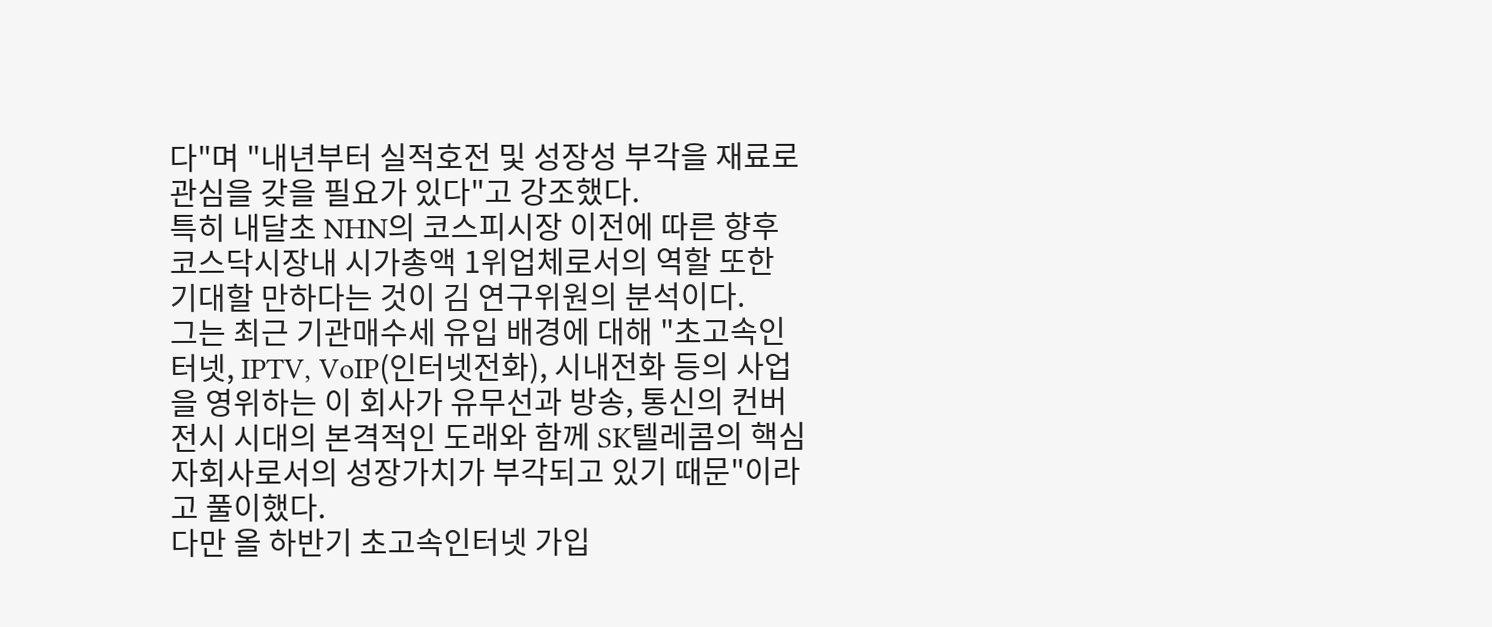다"며 "내년부터 실적호전 및 성장성 부각을 재료로 관심을 갖을 필요가 있다"고 강조했다.
특히 내달초 NHN의 코스피시장 이전에 따른 향후 코스닥시장내 시가총액 1위업체로서의 역할 또한 기대할 만하다는 것이 김 연구위원의 분석이다.
그는 최근 기관매수세 유입 배경에 대해 "초고속인터넷, IPTV, VoIP(인터넷전화), 시내전화 등의 사업을 영위하는 이 회사가 유무선과 방송, 통신의 컨버전시 시대의 본격적인 도래와 함께 SK텔레콤의 핵심 자회사로서의 성장가치가 부각되고 있기 때문"이라고 풀이했다.
다만 올 하반기 초고속인터넷 가입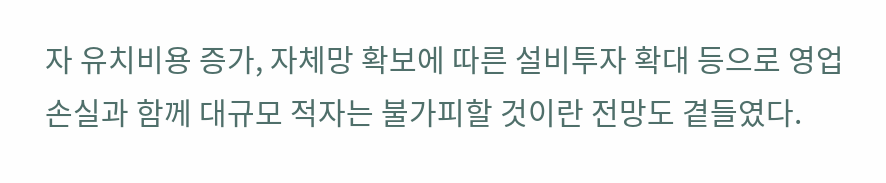자 유치비용 증가, 자체망 확보에 따른 설비투자 확대 등으로 영업손실과 함께 대규모 적자는 불가피할 것이란 전망도 곁들였다.